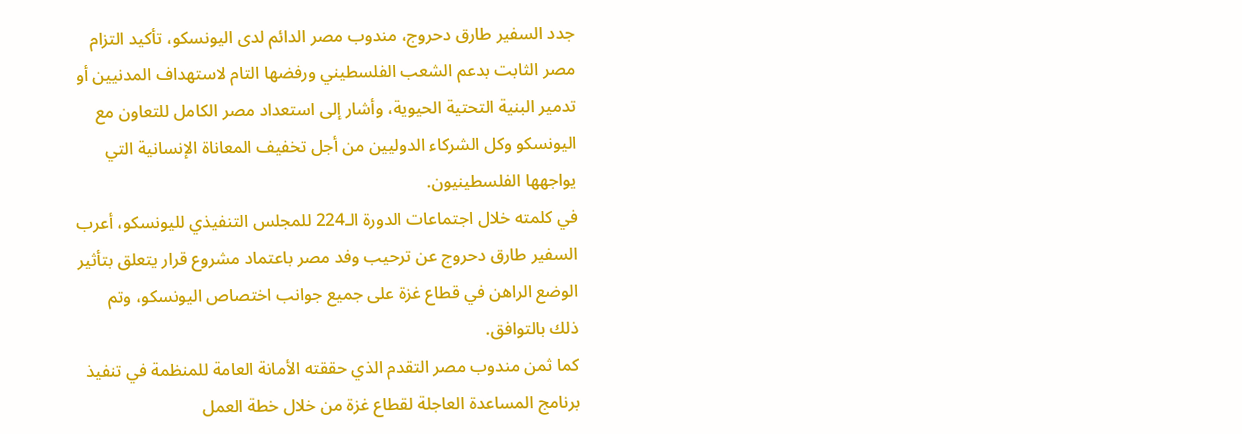جدد السفير طارق دحروج، مندوب مصر الدائم لدى اليونسكو، تأكيد التزام مصر الثابت بدعم الشعب الفلسطيني ورفضها التام لاستهداف المدنيين أو تدمير البنية التحتية الحيوية، وأشار إلى استعداد مصر الكامل للتعاون مع اليونسكو وكل الشركاء الدوليين من أجل تخفيف المعاناة الإنسانية التي يواجهها الفلسطينيون.
في كلمته خلال اجتماعات الدورة الـ224 للمجلس التنفيذي لليونسكو، أعرب السفير طارق دحروج عن ترحيب وفد مصر باعتماد مشروع قرار يتعلق بتأثير الوضع الراهن في قطاع غزة على جميع جوانب اختصاص اليونسكو، وتم ذلك بالتوافق.
كما ثمن مندوب مصر التقدم الذي حققته الأمانة العامة للمنظمة في تنفيذ برنامج المساعدة العاجلة لقطاع غزة من خلال خطة العمل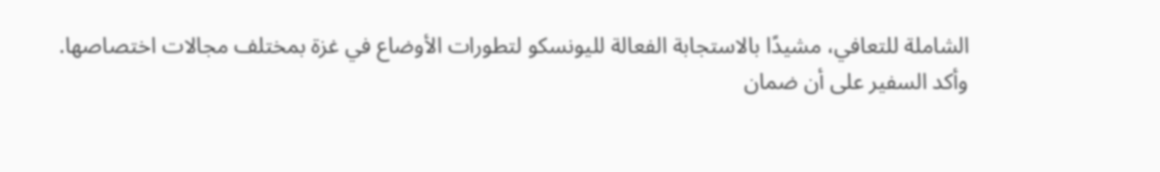الشاملة للتعافي، مشيدًا بالاستجابة الفعالة لليونسكو لتطورات الأوضاع في غزة بمختلف مجالات اختصاصها.
وأكد السفير على أن ضمان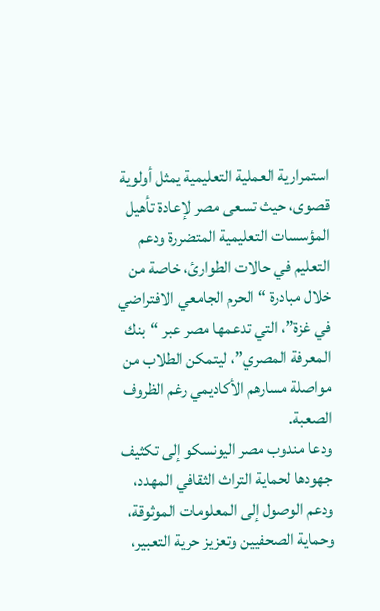استمرارية العملية التعليمية يمثل أولوية قصوى، حيث تسعى مصر لإعادة تأهيل المؤسسات التعليمية المتضررة ودعم التعليم في حالات الطوارئ، خاصة من خلال مبادرة “الحرم الجامعي الافتراضي في غزة”، التي تدعمها مصر عبر “بنك المعرفة المصري”، ليتمكن الطلاب من مواصلة مسارهم الأكاديمي رغم الظروف الصعبة.
ودعا مندوب مصر اليونسكو إلى تكثيف جهودها لحماية التراث الثقافي المهدد، ودعم الوصول إلى المعلومات الموثوقة، وحماية الصحفيين وتعزيز حرية التعبير،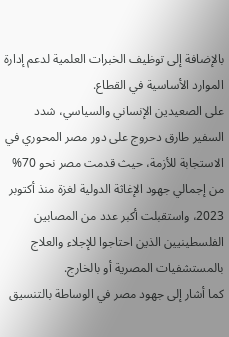بالإضافة إلى توظيف الخبرات العلمية لدعم إدارة الموارد الأساسية في القطاع.
على الصعيدين الإنساني والسياسي، شدد السفير طارق دحروج على دور مصر المحوري في الاستجابة للأزمة، حيث قدمت مصر نحو 70% من إجمالي جهود الإغاثة الدولية لغزة منذ أكتوبر 2023، واستقبلت أكبر عدد من المصابين الفلسطينيين الذين احتاجوا للإجلاء والعلاج بالمستشفيات المصرية أو بالخارج.
كما أشار إلى جهود مصر في الوساطة بالتنسيق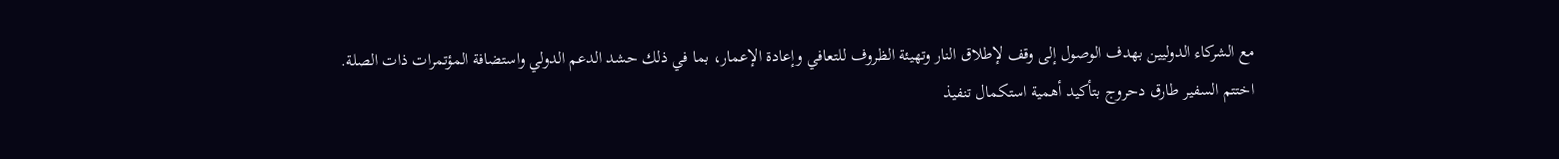مع الشركاء الدوليين بهدف الوصول إلى وقف لإطلاق النار وتهيئة الظروف للتعافي وإعادة الإعمار، بما في ذلك حشد الدعم الدولي واستضافة المؤتمرات ذات الصلة.
اختتم السفير طارق دحروج بتأكيد أهمية استكمال تنفيذ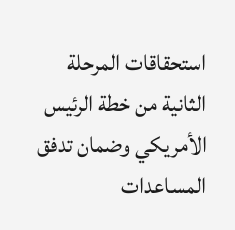استحقاقات المرحلة الثانية من خطة الرئيس الأمريكي وضمان تدفق المساعدات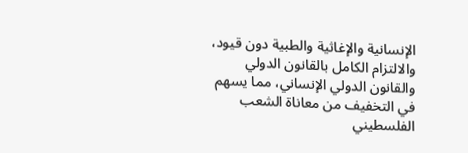الإنسانية والإغاثية والطبية دون قيود، والالتزام الكامل بالقانون الدولي والقانون الدولي الإنساني، مما يسهم في التخفيف من معاناة الشعب الفلسطيني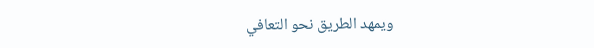ويمهد الطريق نحو التعافي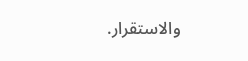والاستقرار.